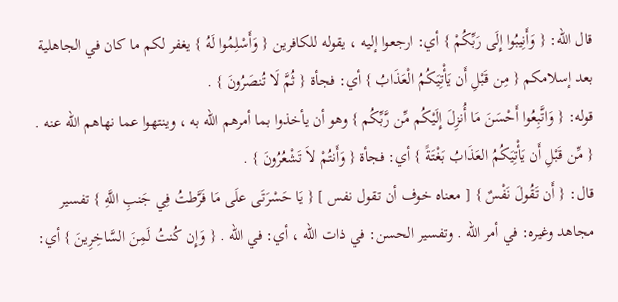قال الله: { وَأَنِيبُوا إِلَى رَبِّكُمْ } أي: ارجعوا إليه ، يقوله للكافرين { وَأَسْلِمُوا لَهُ } يغفر لكم ما كان في الجاهلية بعد إسلامكم { مِن قَبْلِ أَن يَأْتِيَكُمُ الْعَذَابُ } أي: فجأة { ثُمَّ لَا تُنصَرُونَ } .
قوله: { وَاتَّبِعُوا أَحْسَنَ مَا أُنزِلَ إِلَيْكُم مِّن رَّبِّكُم } وهو أن يأخذوا بما أمرهم الله به ، وينتهوا عما نهاهم الله عنه . { مِّن قَبْلِ أَن يَأْتِيَكُمُ العَذَابُ بَغْتَةً } أي: فجأة { وَأَنتُمْ لاَ تَشْعُرُونَ } .
قال: { أَن تَقُولَ نَفْسٌ } [ معناه خوف أن تقول نفس ] { يَا حَسْرَتَى علَى مَا فَرَّطتُ فِي جَنبِ اللَّهِ } تفسير مجاهد وغيره: في أمر الله . وتفسير الحسن: في ذات الله ، أي: في الله . { وَإِن كُنتُ لَمِنَ السَّاخِرِينَ } أي: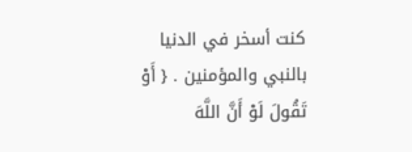كنت أسخر في الدنيا بالنبي والمؤمنين . { أَوْ تَقُولَ لَوْ أَنَّ اللَّهَ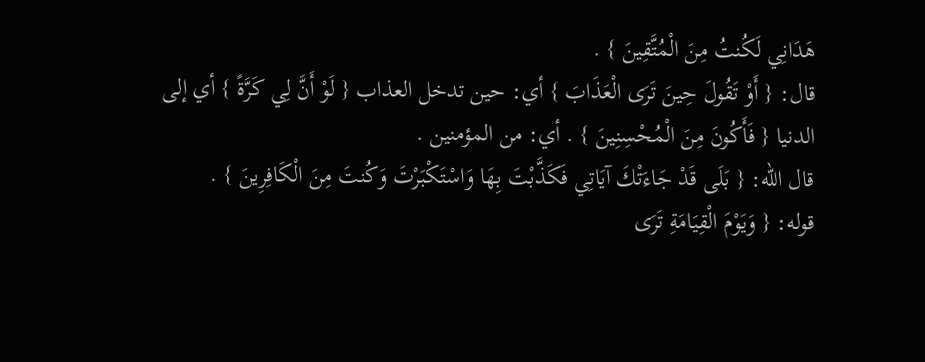هَدَانِي لَكُنتُ مِنَ الْمُتَّقِينَ } .
قال: { أَوْ تَقُولَ حِينَ تَرَى الْعَذَابَ } أي: حين تدخل العذاب { لَوْ أَنَّ لِي كَرَّةً } أي إلى الدنيا { فَأَكُونَ مِنَ الْمُحْسِنِينَ } . أي: من المؤمنين .
قال الله: { بَلَى قَدْ جَاءَتْكَ آيَاتِي فَكَذَّبْتَ بِهَا وَاسْتَكْبَرْتَ وَكُنتَ مِنَ الْكَافِرِينَ } .
قوله: { وَيَوْمَ الْقِيَامَةِ تَرَى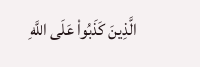الَّذِينَ كَذَبُواْ عَلَى اللَّهِ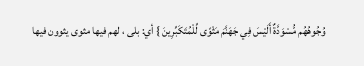وُجُوهُهُم مُّسْوَدَّةٌ أَلَيْسَ فِي جَهَنَّمَ مَثْوًى لِّلْمُتَكَبِّرِينَ } أي: بلى ، لهم فيها مثوى يثوون فيها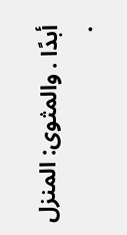أبدًا . والمثوى: المنزل .